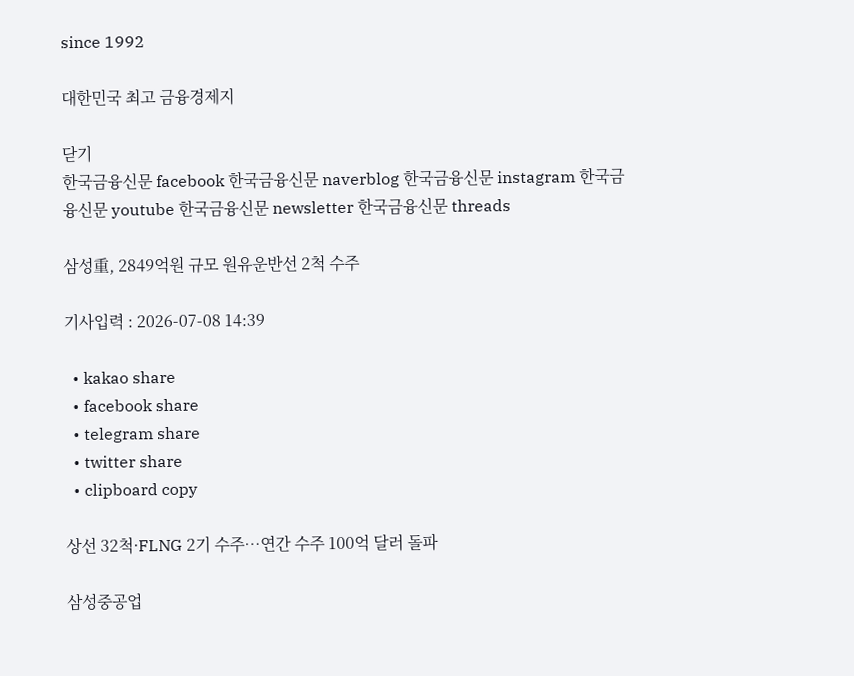since 1992

대한민국 최고 금융경제지

닫기
한국금융신문 facebook 한국금융신문 naverblog 한국금융신문 instagram 한국금융신문 youtube 한국금융신문 newsletter 한국금융신문 threads

삼성重, 2849억원 규모 원유운반선 2척 수주

기사입력 : 2026-07-08 14:39

  • kakao share
  • facebook share
  • telegram share
  • twitter share
  • clipboard copy

상선 32척·FLNG 2기 수주…연간 수주 100억 달러 돌파

삼성중공업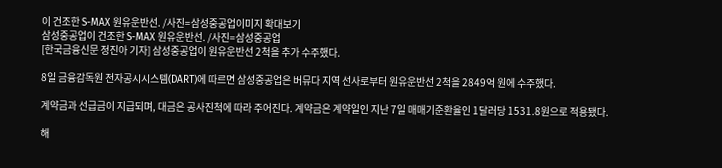이 건조한 S-MAX 원유운반선. /사진=삼성중공업이미지 확대보기
삼성중공업이 건조한 S-MAX 원유운반선. /사진=삼성중공업
[한국금융신문 정진아 기자] 삼성중공업이 원유운반선 2척을 추가 수주했다.

8일 금융감독원 전자공시시스템(DART)에 따르면 삼성중공업은 버뮤다 지역 선사로부터 원유운반선 2척을 2849억 원에 수주했다.

계약금과 선급금이 지급되며, 대금은 공사진척에 따라 주어진다. 계약금은 계약일인 지난 7일 매매기준환율인 1달러당 1531.8원으로 적용됐다.

해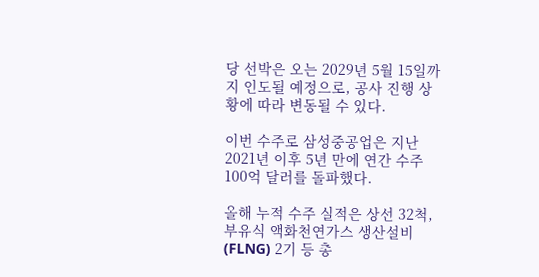당 선박은 오는 2029년 5월 15일까지 인도될 예정으로, 공사 진행 상황에 따라 변동될 수 있다.

이번 수주로 삼성중공업은 지난 2021년 이후 5년 만에 연간 수주 100억 달러를 돌파했다.

올해 누적 수주 실적은 상선 32척, 부유식 액화천연가스 생산설비(FLNG) 2기 등 총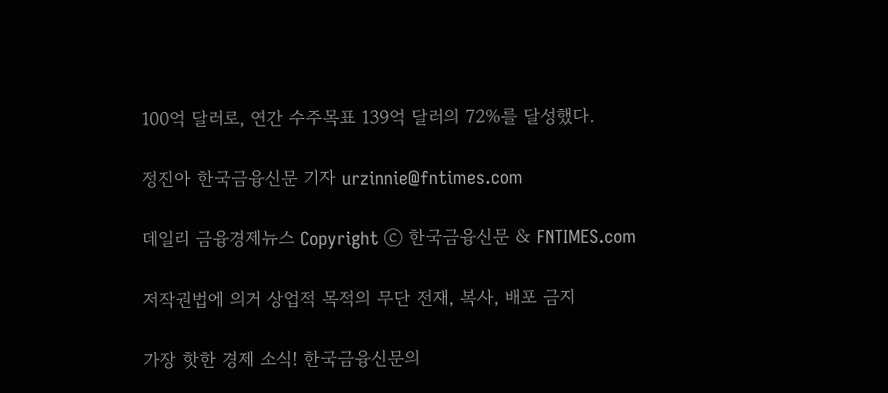100억 달러로, 연간 수주목표 139억 달러의 72%를 달성했다.

정진아 한국금융신문 기자 urzinnie@fntimes.com

데일리 금융경제뉴스 Copyright ⓒ 한국금융신문 & FNTIMES.com

저작권법에 의거 상업적 목적의 무단 전재, 복사, 배포 금지

가장 핫한 경제 소식! 한국금융신문의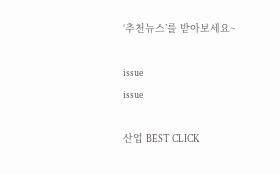‘추천뉴스’를 받아보세요~

issue
issue

산업 BEST CLICK